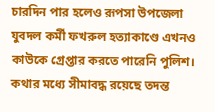চারদিন পার হলেও রূপসা উপজেলা যুবদল কর্মী ফখরুল হত্যাকাণ্ডে এখনও কাউকে গ্রেপ্তার করতে পারেনি পুলিশ। কথার মধ্যে সীমাবদ্ধ রয়েছে তদন্ত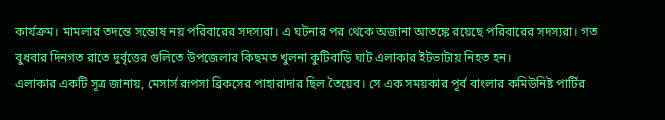কার্যক্রম। মামলার তদন্তে সন্তোষ নয় পরিবারের সদস্যরা। এ ঘটনার পর থেকে অজানা আতঙ্কে রয়েছে পরিবারের সদস্যরা। গত বুধবার দিনগত রাতে দুর্বৃত্তের গুলিতে উপজেলার কিছমত খুলনা কুটিবাড়ি ঘাট এলাকার ইটভাটায় নিহত হন।
এলাকার একটি সূত্র জানায়, মেসার্স রূপসা ব্রিকসের পাহারাদার ছিল তৈয়েব। সে এক সময়কার পূর্ব বাংলার কমিউনিষ্ট পার্টির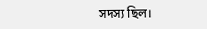সদস্য ছিল।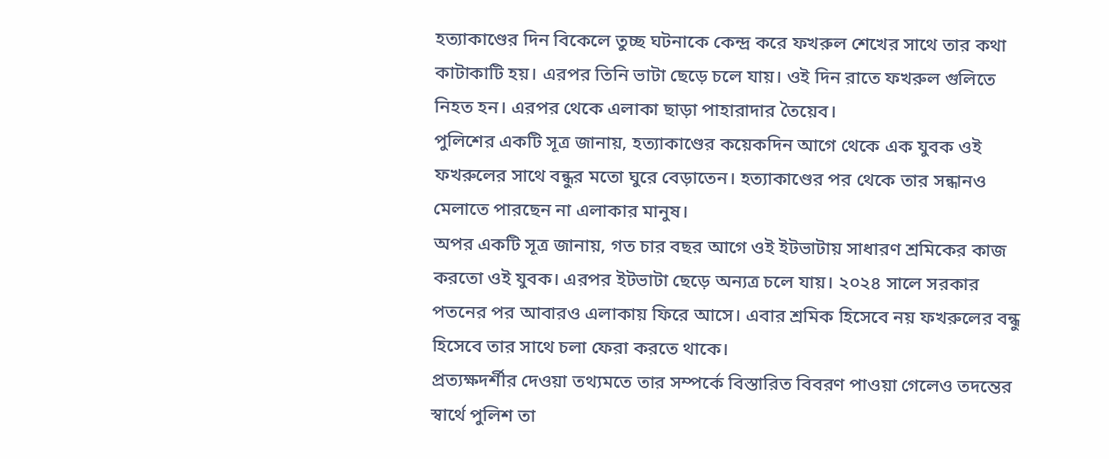হত্যাকাণ্ডের দিন বিকেলে তুচ্ছ ঘটনাকে কেন্দ্র করে ফখরুল শেখের সাথে তার কথা কাটাকাটি হয়। এরপর তিনি ভাটা ছেড়ে চলে যায়। ওই দিন রাতে ফখরুল গুলিতে নিহত হন। এরপর থেকে এলাকা ছাড়া পাহারাদার তৈয়েব।
পুলিশের একটি সূত্র জানায়, হত্যাকাণ্ডের কয়েকদিন আগে থেকে এক যুবক ওই ফখরুলের সাথে বন্ধুর মতো ঘুরে বেড়াতেন। হত্যাকাণ্ডের পর থেকে তার সন্ধানও মেলাতে পারছেন না এলাকার মানুষ।
অপর একটি সূত্র জানায়, গত চার বছর আগে ওই ইটভাটায় সাধারণ শ্রমিকের কাজ করতো ওই যুবক। এরপর ইটভাটা ছেড়ে অন্যত্র চলে যায়। ২০২৪ সালে সরকার পতনের পর আবারও এলাকায় ফিরে আসে। এবার শ্রমিক হিসেবে নয় ফখরুলের বন্ধু হিসেবে তার সাথে চলা ফেরা করতে থাকে।
প্রত্যক্ষদর্শীর দেওয়া তথ্যমতে তার সম্পর্কে বিস্তারিত বিবরণ পাওয়া গেলেও তদন্তের স্বার্থে পুলিশ তা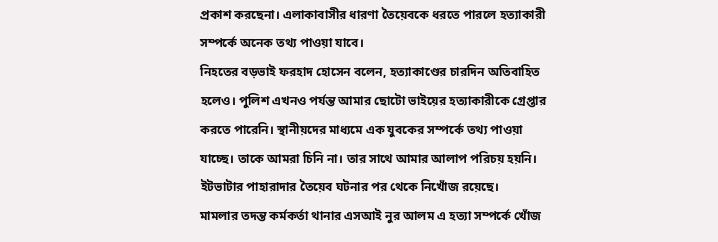প্রকাশ করছেনা। এলাকাবাসীর ধারণা তৈয়েবকে ধরতে পারলে হত্যাকারী সম্পর্কে অনেক তথ্য পাওয়া যাবে।
নিহতের বড়ভাই ফরহাদ হোসেন বলেন, হত্যাকাণ্ডের চারদিন অতিবাহিত হলেও। পুলিশ এখনও পর্যন্ত আমার ছোটো ভাইয়ের হত্যাকারীকে গ্রেপ্তার করতে পারেনি। স্থানীয়দের মাধ্যমে এক যুবকের সম্পর্কে তথ্য পাওয়া যাচ্ছে। তাকে আমরা চিনি না। তার সাথে আমার আলাপ পরিচয় হয়নি। ইটভাটার পাহারাদার তৈয়েব ঘটনার পর থেকে নিখোঁজ রয়েছে।
মামলার তদন্ত কর্মকর্তা থানার এসআই নুর আলম এ হত্যা সম্পর্কে খোঁজ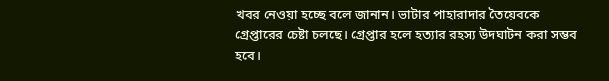খবর নেওয়া হচ্ছে বলে জানান। ভাটার পাহারাদার তৈয়েবকে গ্রেপ্তারের চেষ্টা চলছে। গ্রেপ্তার হলে হত্যার রহস্য উদঘাটন করা সম্ভব হবে।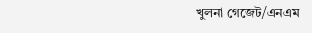খুলনা গেজেট/এনএম